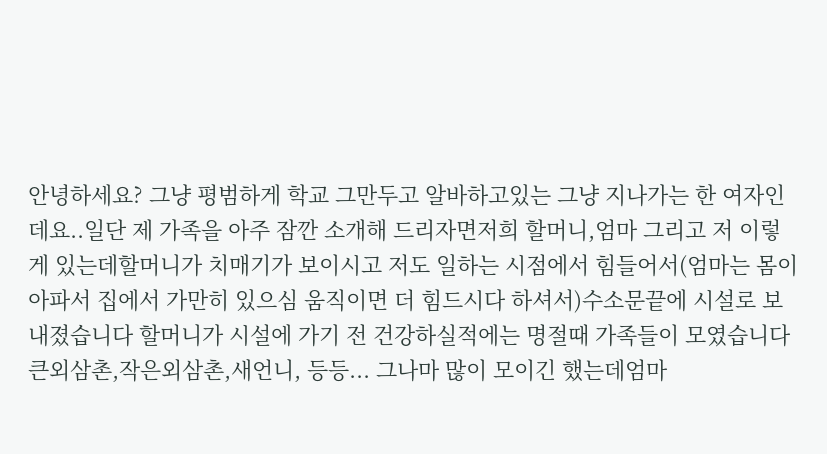안녕하세요? 그냥 평범하게 학교 그만두고 알바하고있는 그냥 지나가는 한 여자인데요..일단 제 가족을 아주 잠깐 소개해 드리자면저희 할머니,엄마 그리고 저 이렇게 있는데할머니가 치매기가 보이시고 저도 일하는 시점에서 힘들어서(엄마는 몸이 아파서 집에서 가만히 있으심 움직이면 더 힘드시다 하셔서)수소문끝에 시설로 보내졌습니다 할머니가 시설에 가기 전 건강하실적에는 명절때 가족들이 모였습니다큰외삼촌,작은외삼촌,새언니, 등등... 그나마 많이 모이긴 했는데엄마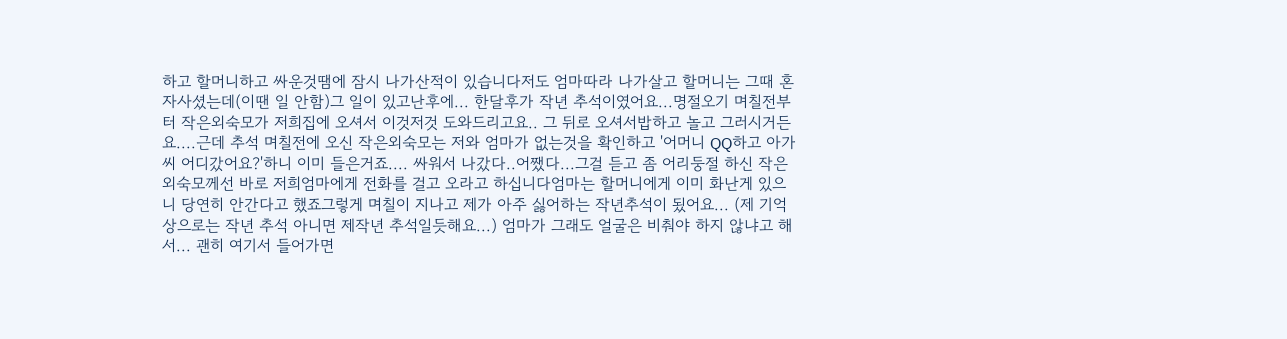하고 할머니하고 싸운것땜에 잠시 나가산적이 있습니다저도 엄마따라 나가살고 할머니는 그때 혼자사셨는데(이땐 일 안함)그 일이 있고난후에... 한달후가 작년 추석이였어요...명절오기 며칠전부터 작은외숙모가 저희집에 오셔서 이것저것 도와드리고요.. 그 뒤로 오셔서밥하고 놀고 그러시거든요....근데 추석 며칠전에 오신 작은외숙모는 저와 엄마가 없는것을 확인하고 '어머니 QQ하고 아가씨 어디갔어요?'하니 이미 들은거죠.... 싸워서 나갔다..어쨌다...그걸 듣고 좀 어리둥절 하신 작은외숙모께선 바로 저희엄마에게 전화를 걸고 오라고 하십니다엄마는 할머니에게 이미 화난게 있으니 당연히 안간다고 했죠그렇게 며칠이 지나고 제가 아주 싫어하는 작년추석이 됬어요... (제 기억상으로는 작년 추석 아니면 제작년 추석일듯해요...) 엄마가 그래도 얼굴은 비춰야 하지 않냐고 해서... 괜히 여기서 들어가면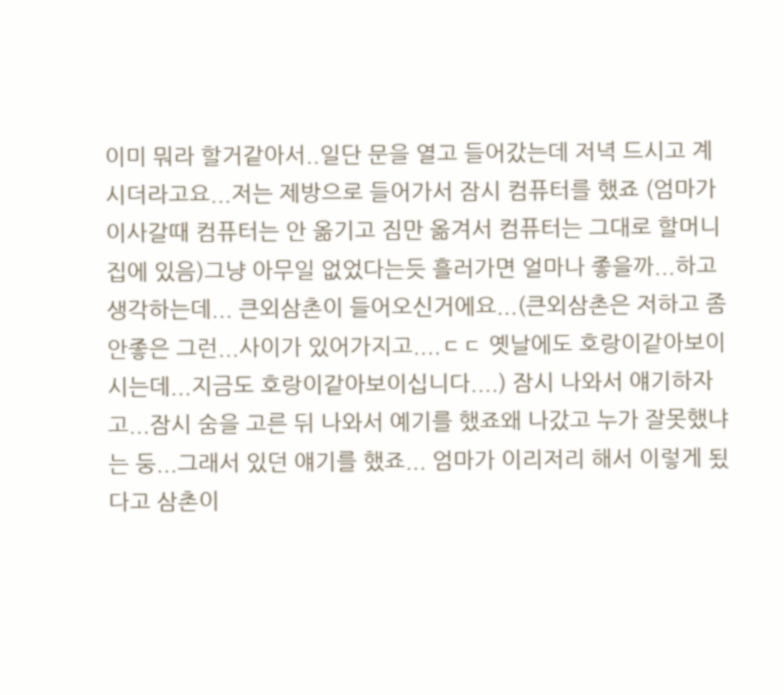이미 뭐라 할거같아서..일단 문을 열고 들어갔는데 저녁 드시고 계시더라고요...저는 제방으로 들어가서 잠시 컴퓨터를 했죠 (엄마가 이사갈때 컴퓨터는 안 옮기고 짐만 옮겨서 컴퓨터는 그대로 할머니집에 있음)그냥 아무일 없었다는듯 흘러가면 얼마나 좋을까...하고 생각하는데... 큰외삼촌이 들어오신거에요...(큰외삼촌은 저하고 좀 안좋은 그런...사이가 있어가지고....ㄷㄷ 옛날에도 호랑이같아보이시는데...지금도 호랑이같아보이십니다....) 잠시 나와서 얘기하자고...잠시 숨을 고른 뒤 나와서 예기를 했죠왜 나갔고 누가 잘못했냐는 둥...그래서 있던 얘기를 했죠... 엄마가 이리저리 해서 이렇게 됬다고 삼촌이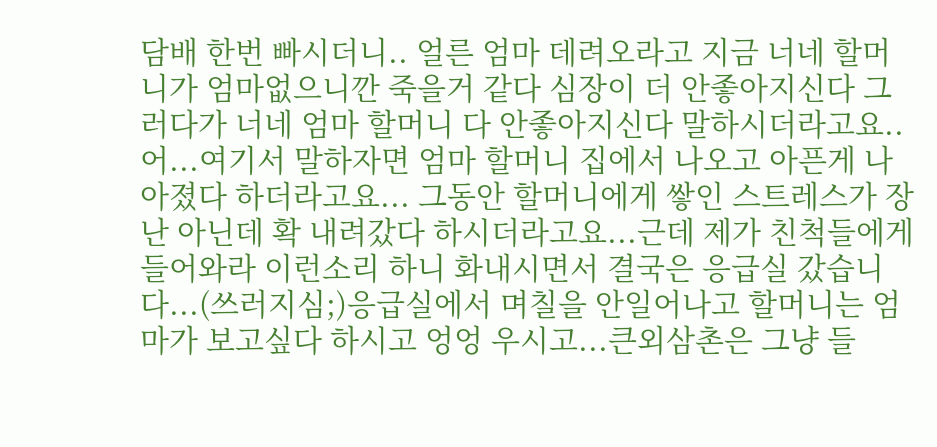담배 한번 빠시더니.. 얼른 엄마 데려오라고 지금 너네 할머니가 엄마없으니깐 죽을거 같다 심장이 더 안좋아지신다 그러다가 너네 엄마 할머니 다 안좋아지신다 말하시더라고요.. 어...여기서 말하자면 엄마 할머니 집에서 나오고 아픈게 나아졌다 하더라고요... 그동안 할머니에게 쌓인 스트레스가 장난 아닌데 확 내려갔다 하시더라고요...근데 제가 친척들에게 들어와라 이런소리 하니 화내시면서 결국은 응급실 갔습니다...(쓰러지심;)응급실에서 며칠을 안일어나고 할머니는 엄마가 보고싶다 하시고 엉엉 우시고...큰외삼촌은 그냥 들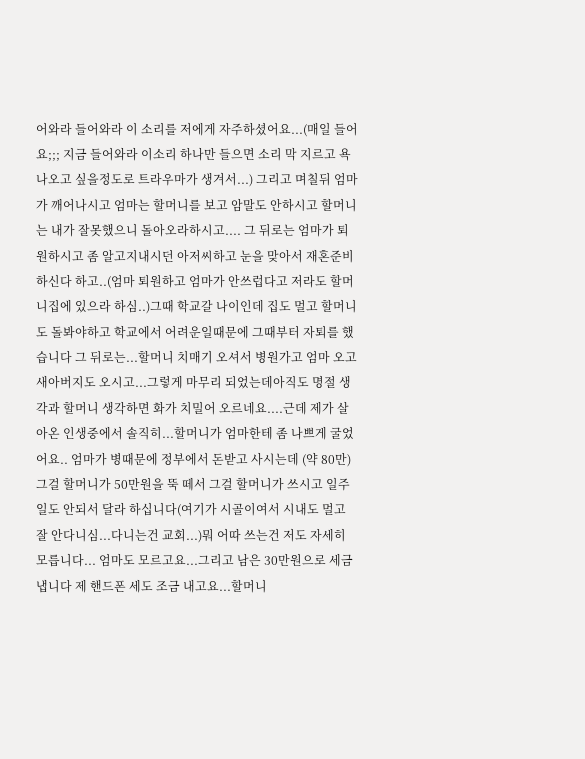어와라 들어와라 이 소리를 저에게 자주하셨어요...(매일 들어요;;; 지금 들어와라 이소리 하나만 들으면 소리 막 지르고 욕나오고 싶을정도로 트라우마가 생겨서...) 그리고 며칠뒤 엄마가 깨어나시고 엄마는 할머니를 보고 암말도 안하시고 할머니는 내가 잘못했으니 돌아오라하시고.... 그 뒤로는 엄마가 퇴원하시고 좀 알고지내시던 아저씨하고 눈을 맞아서 재혼준비 하신다 하고..(엄마 퇴원하고 엄마가 안쓰럽다고 저라도 할머니집에 있으라 하심..)그때 학교갈 나이인데 집도 멀고 할머니도 돌봐야하고 학교에서 어려운일때문에 그때부터 자퇴를 했습니다 그 뒤로는...할머니 치매기 오셔서 병원가고 엄마 오고 새아버지도 오시고...그렇게 마무리 되었는데아직도 명절 생각과 할머니 생각하면 화가 치밀어 오르네요....근데 제가 살아온 인생중에서 솔직히...할머니가 엄마한테 좀 나쁘게 굴었어요.. 엄마가 병때문에 정부에서 돈받고 사시는데 (약 80만) 그걸 할머니가 50만원을 뚝 떼서 그걸 할머니가 쓰시고 일주일도 안되서 달라 하십니다(여기가 시골이여서 시내도 멀고 잘 안다니심...다니는건 교회...)뭐 어따 쓰는건 저도 자세히 모릅니다... 엄마도 모르고요...그리고 남은 30만원으로 세금 냅니다 제 핸드폰 세도 조금 내고요...할머니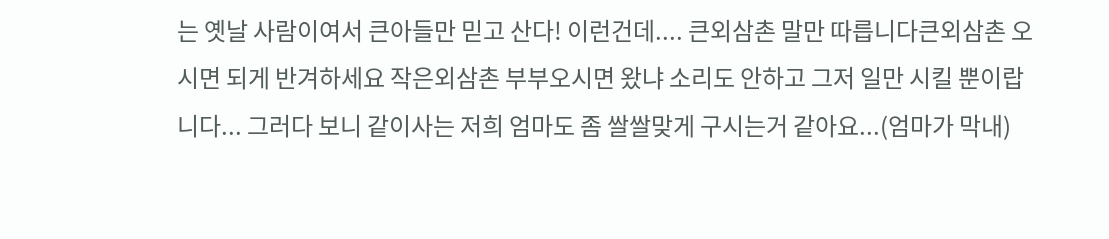는 옛날 사람이여서 큰아들만 믿고 산다! 이런건데.... 큰외삼촌 말만 따릅니다큰외삼촌 오시면 되게 반겨하세요 작은외삼촌 부부오시면 왔냐 소리도 안하고 그저 일만 시킬 뿐이랍니다... 그러다 보니 같이사는 저희 엄마도 좀 쌀쌀맞게 구시는거 같아요...(엄마가 막내)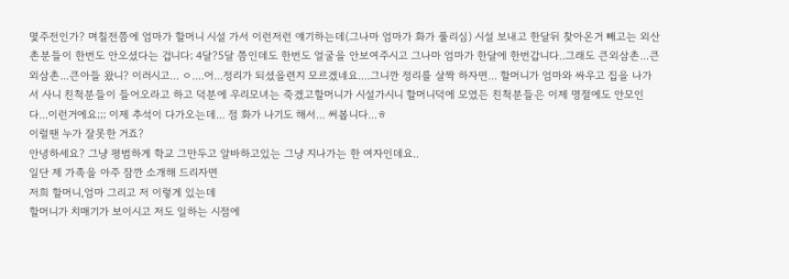몇주전인가? 며칠전쯤에 엄마가 할머니 시설 가서 이런저런 얘기하는데(그나마 엄마가 화가 풀리심) 시설 보내고 한달뒤 찾아온거 빼고는 외산촌분들이 한번도 안오셨다는 겁니다; 4달?5달 쯤인데도 한번도 얼굴을 안보여주시고 그나마 엄마가 한달에 한번갑니다..그래도 큰외삼촌...큰외삼촌...큰아들 왔니? 이러시고... ㅇ....어...정리가 되셨을련지 모르겠네요....그니깐 정리를 살짝 하자면... 할머니가 엄마와 싸우고 집을 나가서 사니 친척분들이 들어오라고 하고 덕분에 우리모녀는 죽겠고할머니가 시설가시니 할머니덕에 모였든 친척분들은 이제 명절에도 안모인다...이런거에요;;; 이제 추석이 다가오는데... 점 화가 나기도 해서... 써봅니다...ㅎ
이럴땐 누가 잘못한 거죠?
안녕하세요? 그냥 평범하게 학교 그만두고 알바하고있는 그냥 지나가는 한 여자인데요..
일단 제 가족을 아주 잠깐 소개해 드리자면
저희 할머니,엄마 그리고 저 이렇게 있는데
할머니가 치매기가 보이시고 저도 일하는 시점에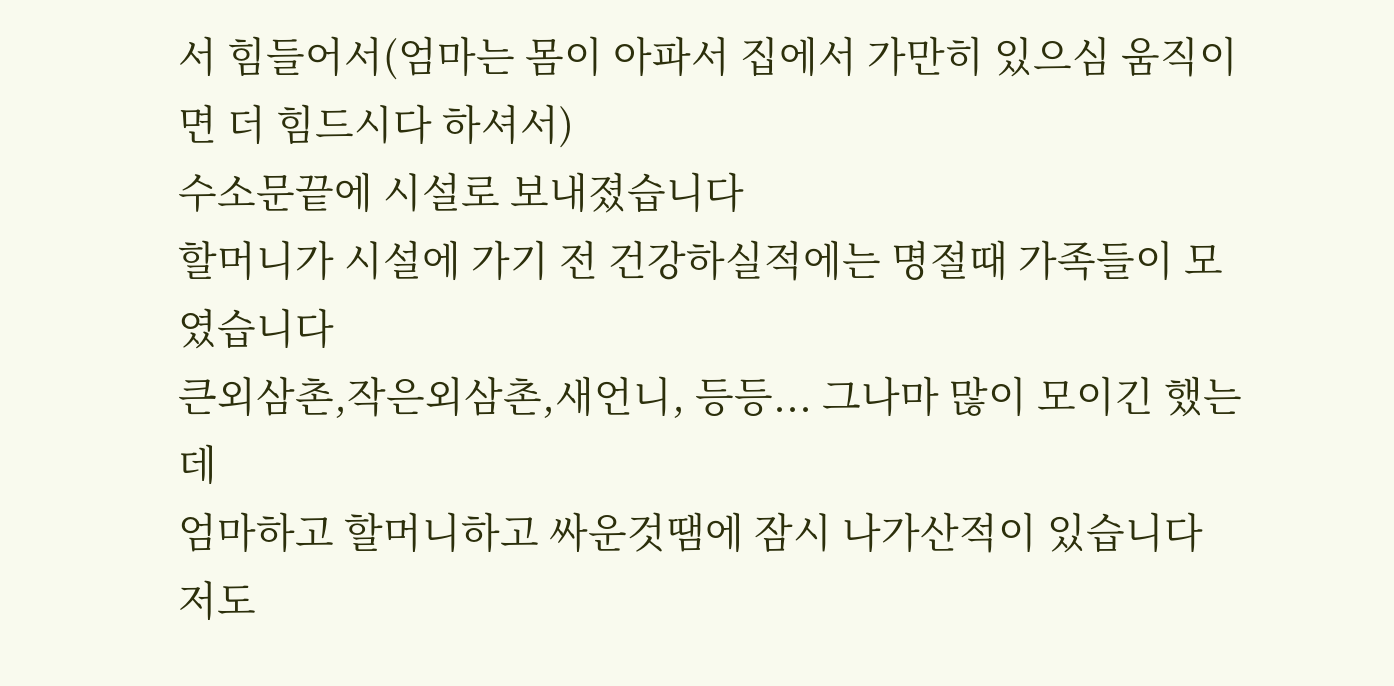서 힘들어서(엄마는 몸이 아파서 집에서 가만히 있으심 움직이면 더 힘드시다 하셔서)
수소문끝에 시설로 보내졌습니다
할머니가 시설에 가기 전 건강하실적에는 명절때 가족들이 모였습니다
큰외삼촌,작은외삼촌,새언니, 등등... 그나마 많이 모이긴 했는데
엄마하고 할머니하고 싸운것땜에 잠시 나가산적이 있습니다
저도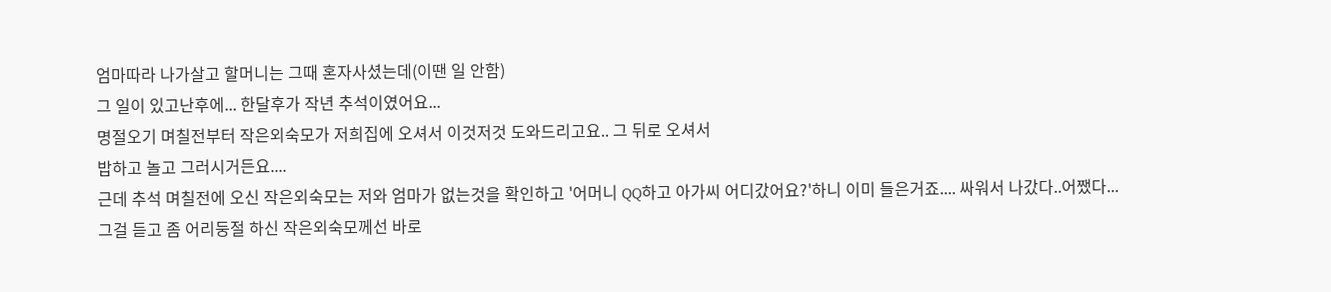엄마따라 나가살고 할머니는 그때 혼자사셨는데(이땐 일 안함)
그 일이 있고난후에... 한달후가 작년 추석이였어요...
명절오기 며칠전부터 작은외숙모가 저희집에 오셔서 이것저것 도와드리고요.. 그 뒤로 오셔서
밥하고 놀고 그러시거든요....
근데 추석 며칠전에 오신 작은외숙모는 저와 엄마가 없는것을 확인하고 '어머니 QQ하고 아가씨 어디갔어요?'하니 이미 들은거죠.... 싸워서 나갔다..어쨌다...
그걸 듣고 좀 어리둥절 하신 작은외숙모께선 바로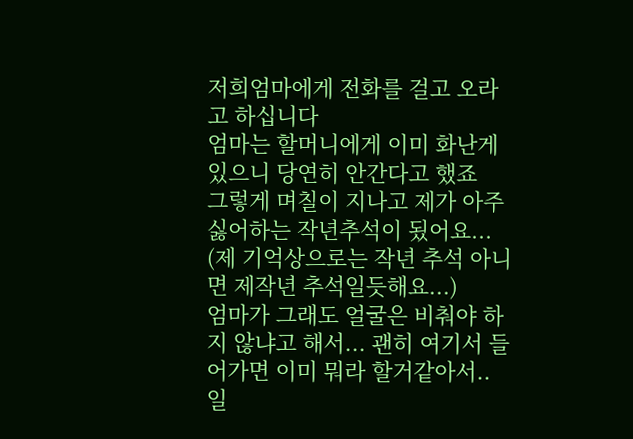저희엄마에게 전화를 걸고 오라고 하십니다
엄마는 할머니에게 이미 화난게 있으니 당연히 안간다고 했죠
그렇게 며칠이 지나고 제가 아주 싫어하는 작년추석이 됬어요... (제 기억상으로는 작년 추석 아니면 제작년 추석일듯해요...)
엄마가 그래도 얼굴은 비춰야 하지 않냐고 해서... 괜히 여기서 들어가면 이미 뭐라 할거같아서..
일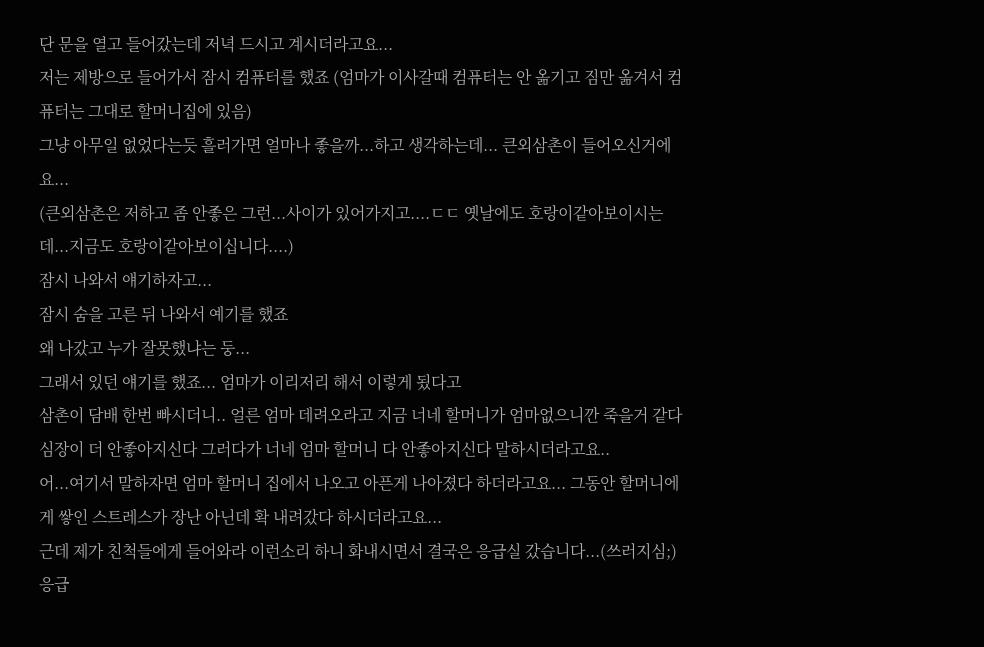단 문을 열고 들어갔는데 저녁 드시고 계시더라고요...
저는 제방으로 들어가서 잠시 컴퓨터를 했죠 (엄마가 이사갈때 컴퓨터는 안 옮기고 짐만 옮겨서 컴퓨터는 그대로 할머니집에 있음)
그냥 아무일 없었다는듯 흘러가면 얼마나 좋을까...하고 생각하는데... 큰외삼촌이 들어오신거에요...
(큰외삼촌은 저하고 좀 안좋은 그런...사이가 있어가지고....ㄷㄷ 옛날에도 호랑이같아보이시는데...지금도 호랑이같아보이십니다....)
잠시 나와서 얘기하자고...
잠시 숨을 고른 뒤 나와서 예기를 했죠
왜 나갔고 누가 잘못했냐는 둥...
그래서 있던 얘기를 했죠... 엄마가 이리저리 해서 이렇게 됬다고
삼촌이 담배 한번 빠시더니.. 얼른 엄마 데려오라고 지금 너네 할머니가 엄마없으니깐 죽을거 같다 심장이 더 안좋아지신다 그러다가 너네 엄마 할머니 다 안좋아지신다 말하시더라고요..
어...여기서 말하자면 엄마 할머니 집에서 나오고 아픈게 나아졌다 하더라고요... 그동안 할머니에게 쌓인 스트레스가 장난 아닌데 확 내려갔다 하시더라고요...
근데 제가 친척들에게 들어와라 이런소리 하니 화내시면서 결국은 응급실 갔습니다...(쓰러지심;)
응급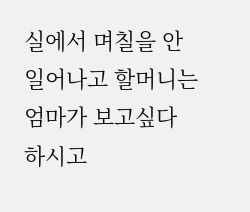실에서 며칠을 안일어나고 할머니는 엄마가 보고싶다 하시고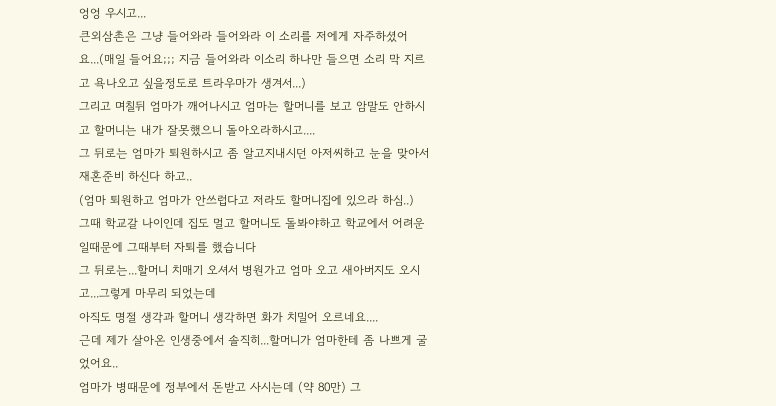엉엉 우시고...
큰외삼촌은 그냥 들어와라 들어와라 이 소리를 저에게 자주하셨어요...(매일 들어요;;; 지금 들어와라 이소리 하나만 들으면 소리 막 지르고 욕나오고 싶을정도로 트라우마가 생겨서...)
그리고 며칠뒤 엄마가 깨어나시고 엄마는 할머니를 보고 암말도 안하시고 할머니는 내가 잘못했으니 돌아오라하시고....
그 뒤로는 엄마가 퇴원하시고 좀 알고지내시던 아저씨하고 눈을 맞아서 재혼준비 하신다 하고..
(엄마 퇴원하고 엄마가 안쓰럽다고 저라도 할머니집에 있으라 하심..)
그때 학교갈 나이인데 집도 멀고 할머니도 돌봐야하고 학교에서 어려운일때문에 그때부터 자퇴를 했습니다
그 뒤로는...할머니 치매기 오셔서 병원가고 엄마 오고 새아버지도 오시고...그렇게 마무리 되었는데
아직도 명절 생각과 할머니 생각하면 화가 치밀어 오르네요....
근데 제가 살아온 인생중에서 솔직히...할머니가 엄마한테 좀 나쁘게 굴었어요..
엄마가 병때문에 정부에서 돈받고 사시는데 (약 80만) 그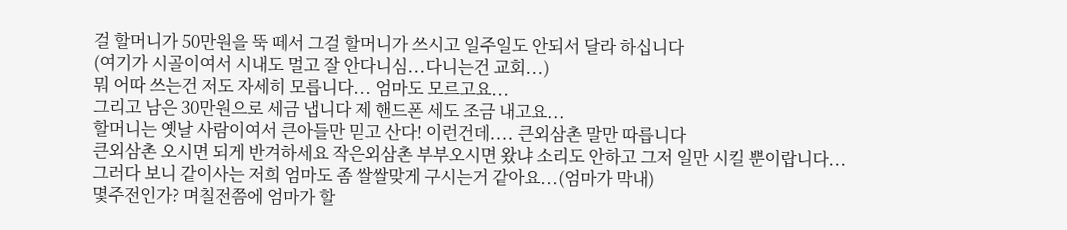걸 할머니가 50만원을 뚝 떼서 그걸 할머니가 쓰시고 일주일도 안되서 달라 하십니다
(여기가 시골이여서 시내도 멀고 잘 안다니심...다니는건 교회...)
뭐 어따 쓰는건 저도 자세히 모릅니다... 엄마도 모르고요...
그리고 남은 30만원으로 세금 냅니다 제 핸드폰 세도 조금 내고요...
할머니는 옛날 사람이여서 큰아들만 믿고 산다! 이런건데.... 큰외삼촌 말만 따릅니다
큰외삼촌 오시면 되게 반겨하세요 작은외삼촌 부부오시면 왔냐 소리도 안하고 그저 일만 시킬 뿐이랍니다...
그러다 보니 같이사는 저희 엄마도 좀 쌀쌀맞게 구시는거 같아요...(엄마가 막내)
몇주전인가? 며칠전쯤에 엄마가 할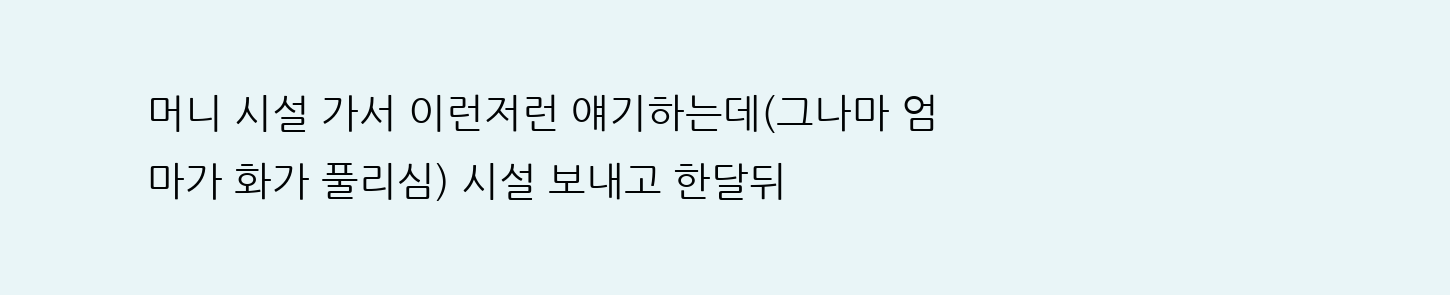머니 시설 가서 이런저런 얘기하는데(그나마 엄마가 화가 풀리심) 시설 보내고 한달뒤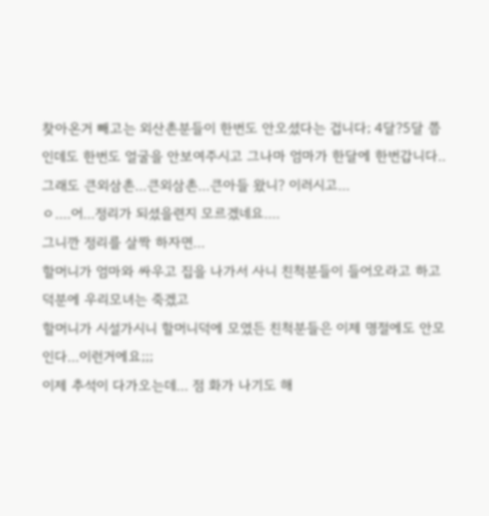찾아온거 빼고는 외산촌분들이 한번도 안오셨다는 겁니다; 4달?5달 쯤인데도 한번도 얼굴을 안보여주시고 그나마 엄마가 한달에 한번갑니다..
그래도 큰외삼촌...큰외삼촌...큰아들 왔니? 이러시고...
ㅇ....어...정리가 되셨을련지 모르겠네요....
그니깐 정리를 살짝 하자면...
할머니가 엄마와 싸우고 집을 나가서 사니 친척분들이 들어오라고 하고 덕분에 우리모녀는 죽겠고
할머니가 시설가시니 할머니덕에 모였든 친척분들은 이제 명절에도 안모인다...이런거에요;;;
이제 추석이 다가오는데... 점 화가 나기도 해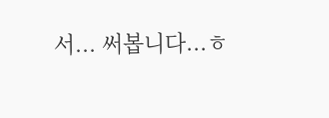서... 써봅니다...ㅎ